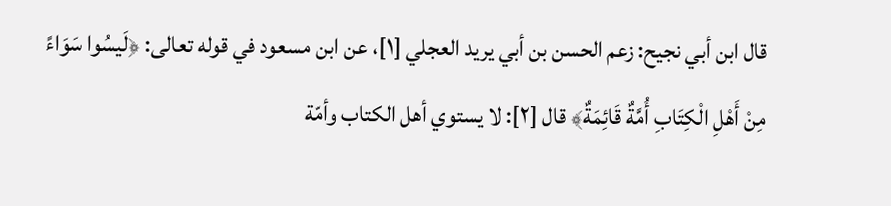قال ابن أبي نجيح: زعم الحسن بن أبي يريد العجلي [١]، عن ابن مسعود في قوله تعالى: ﴿لَيسُوا سَوَاءً مِنْ أَهْلِ الْكِتَابِ أُمَّةٌ قَائِمَةٌ﴾ قال [٢]: لا يستوي أهل الكتاب وأمّة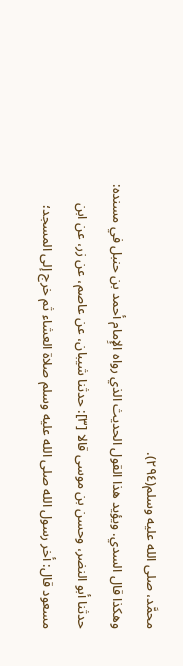محمَّد، صلى الله عليه وسلم(٢٩٤).
وهكذا قال السدي. ويؤيد هذا القول الحديث الذي رواه الإِمام أحمد بن حنبل في مسنده: حدثنا أبو النضر، وحسن بن موسى قالا [٣]: حدثنا شيبان، عن عاصم، عن زر، عن ابن مسعود قال: أخر رسول الله صلى الله عليه وسلم صلاة العشاء ثم خرج إلى المسجد؛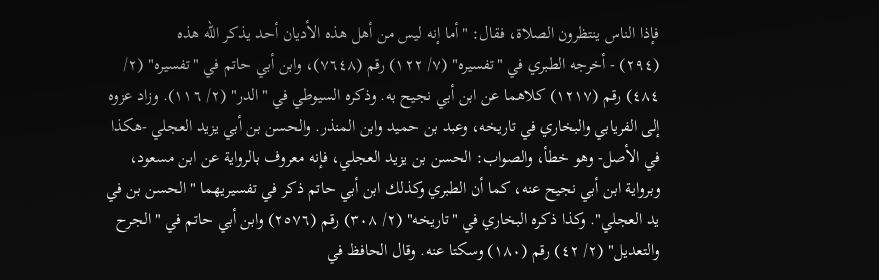فإذا الناس ينتظرون الصلاة، فقال: "أما إنه ليس من أهل هذه الأديان أحد يذكر الله هذه
(٢٩٤) - أخرجه الطبري في "تفسيره" (٧/ ١٢٢) رقم (٧٦٤٨)، وابن أبي حاتم في "تفسيره" (٢/ ٤٨٤) رقم (١٢١٧) كلاهما عن ابن أبي نجيح به. وذكره السيوطي في "الدر" (٢/ ١١٦). وزاد عزوه إلى الفريابي والبخاري في تاريخه، وعبد بن حميد وابن المنذر. والحسن بن أبي يزيد العجلي -هكذا في الأصل- وهو خطأ، والصواب: الحسن بن يزيد العجلي، فإنه معروف بالرواية عن ابن مسعود، وبرواية ابن أبي نجيح عنه، كما أن الطبري وكذلك ابن أبي حاتم ذكر في تفسيريهما "الحسن بن في يد العجلي". وكذا ذكره البخاري في "تاريخه" (٢/ ٣٠٨) رقم (٢٥٧٦) وابن أبي حاتم في "الجرح والتعديل" (٢/ ٤٢) رقم (١٨٠) وسكتا عنه. وقال الحافظ في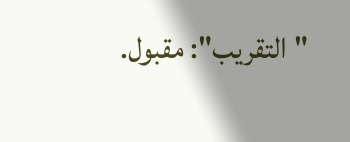"التقريب": مقبول.